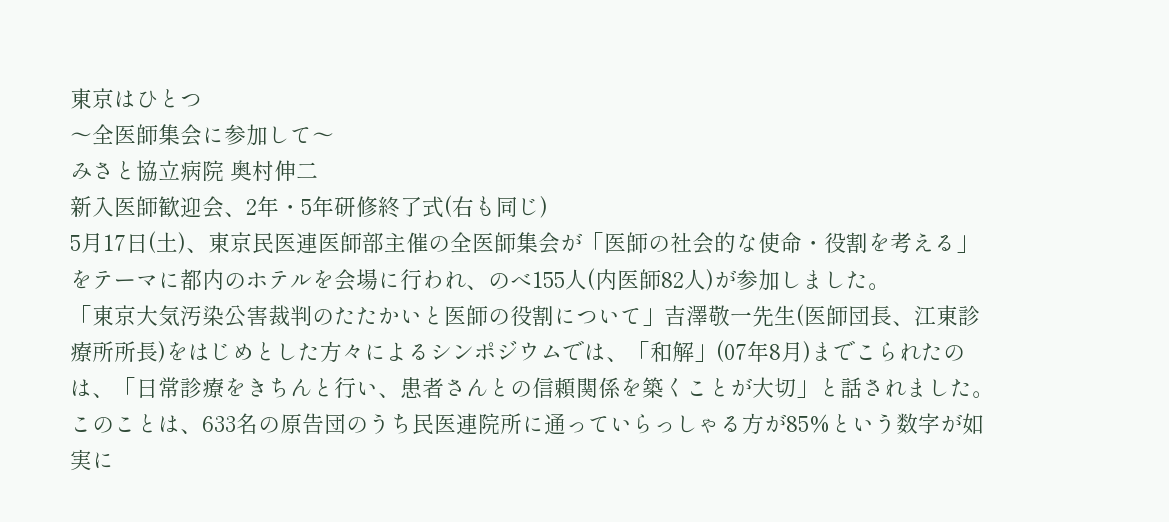東京はひとつ
〜全医師集会に参加して〜
みさと協立病院 奥村伸二
新入医師歓迎会、2年・5年研修終了式(右も同じ)
5月17日(土)、東京民医連医師部主催の全医師集会が「医師の社会的な使命・役割を考える」をテーマに都内のホテルを会場に行われ、のべ155人(内医師82人)が参加しました。
「東京大気汚染公害裁判のたたかいと医師の役割について」吉澤敬一先生(医師団長、江東診療所所長)をはじめとした方々によるシンポジウムでは、「和解」(07年8月)までこられたのは、「日常診療をきちんと行い、患者さんとの信頼関係を築くことが大切」と話されました。このことは、633名の原告団のうち民医連院所に通っていらっしゃる方が85%という数字が如実に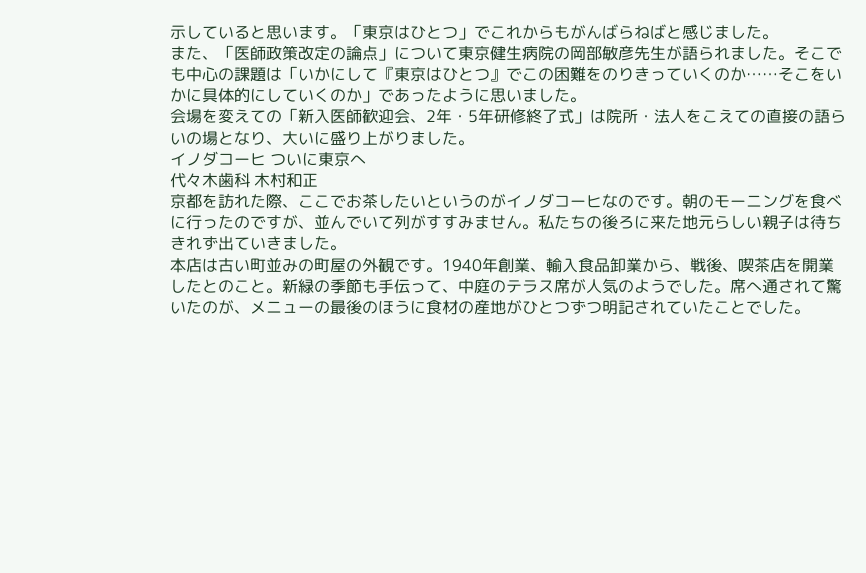示していると思います。「東京はひとつ」でこれからもがんばらねばと感じました。
また、「医師政策改定の論点」について東京健生病院の岡部敏彦先生が語られました。そこでも中心の課題は「いかにして『東京はひとつ』でこの困難をのりきっていくのか……そこをいかに具体的にしていくのか」であったように思いました。
会場を変えての「新入医師歓迎会、2年・5年研修終了式」は院所・法人をこえての直接の語らいの場となり、大いに盛り上がりました。
イノダコーヒ ついに東京へ
代々木歯科 木村和正
京都を訪れた際、ここでお茶したいというのがイノダコーヒなのです。朝のモーニングを食べに行ったのですが、並んでいて列がすすみません。私たちの後ろに来た地元らしい親子は待ちきれず出ていきました。
本店は古い町並みの町屋の外観です。1940年創業、輸入食品卸業から、戦後、喫茶店を開業したとのこと。新緑の季節も手伝って、中庭のテラス席が人気のようでした。席へ通されて驚いたのが、メニューの最後のほうに食材の産地がひとつずつ明記されていたことでした。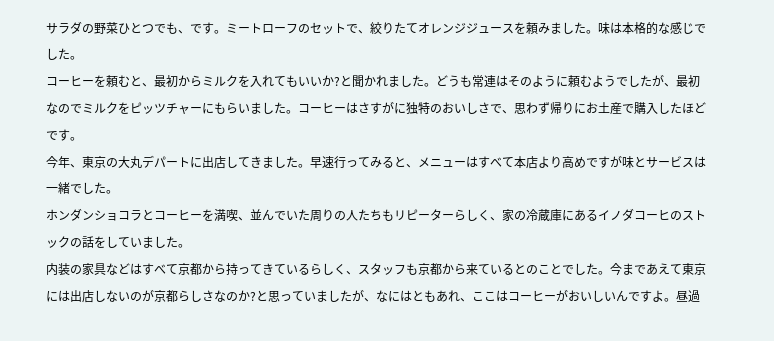サラダの野菜ひとつでも、です。ミートローフのセットで、絞りたてオレンジジュースを頼みました。味は本格的な感じでした。
コーヒーを頼むと、最初からミルクを入れてもいいか?と聞かれました。どうも常連はそのように頼むようでしたが、最初なのでミルクをピッツチャーにもらいました。コーヒーはさすがに独特のおいしさで、思わず帰りにお土産で購入したほどです。
今年、東京の大丸デパートに出店してきました。早速行ってみると、メニューはすべて本店より高めですが味とサービスは一緒でした。
ホンダンショコラとコーヒーを満喫、並んでいた周りの人たちもリピーターらしく、家の冷蔵庫にあるイノダコーヒのストックの話をしていました。
内装の家具などはすべて京都から持ってきているらしく、スタッフも京都から来ているとのことでした。今まであえて東京には出店しないのが京都らしさなのか?と思っていましたが、なにはともあれ、ここはコーヒーがおいしいんですよ。昼過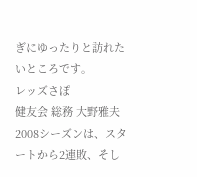ぎにゆったりと訪れたいところです。
レッズさぽ
健友会 総務 大野雅夫
2008シーズンは、スタートから2連敗、そし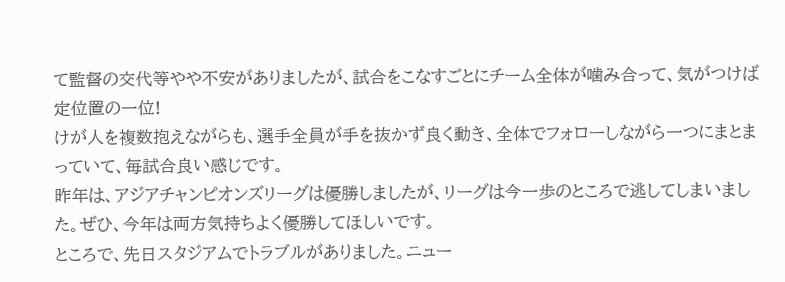て監督の交代等やや不安がありましたが、試合をこなすごとにチーム全体が噛み合って、気がつけば定位置の一位!
けが人を複数抱えながらも、選手全員が手を抜かず良く動き、全体でフォローしながら一つにまとまっていて、毎試合良い感じです。
昨年は、アジアチャンピオンズリーグは優勝しましたが、リーグは今一歩のところで逃してしまいました。ぜひ、今年は両方気持ちよく優勝してほしいです。
ところで、先日スタジアムでトラブルがありました。ニュー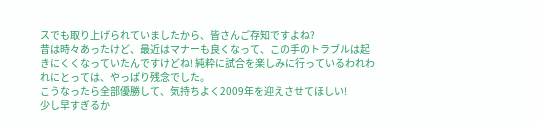スでも取り上げられていましたから、皆さんご存知ですよね?
昔は時々あったけど、最近はマナーも良くなって、この手のトラブルは起きにくくなっていたんですけどね! 純粋に試合を楽しみに行っているわれわれにとっては、やっぱり残念でした。
こうなったら全部優勝して、気持ちよく2009年を迎えさせてほしい!
少し早すぎるか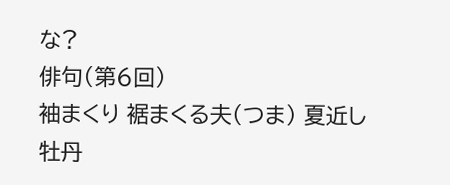な?
俳句(第6回)
袖まくり 裾まくる夫(つま) 夏近し
牡丹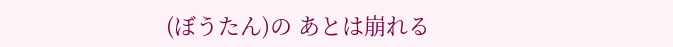(ぼうたん)の あとは崩れる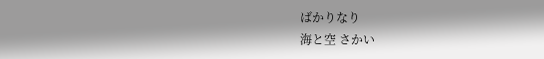ばかりなり
海と空 さかい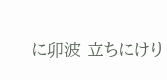に卯波 立ちにけり